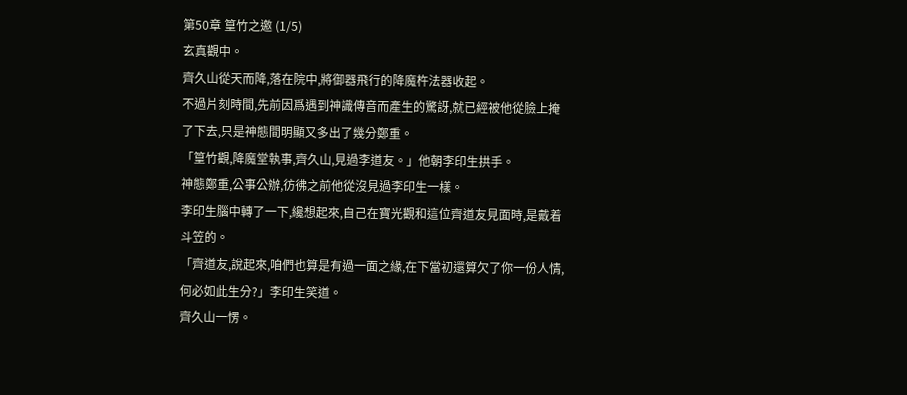第50章 篁竹之邀 (1/5)
玄真觀中。
齊久山從天而降,落在院中,將御器飛行的降魔杵法器收起。
不過片刻時間,先前因爲遇到神識傳音而產生的驚訝,就已經被他從臉上掩了下去,只是神態間明顯又多出了幾分鄭重。
「篁竹觀,降魔堂執事,齊久山,見過李道友。」他朝李印生拱手。
神態鄭重,公事公辦,彷彿之前他從沒見過李印生一樣。
李印生腦中轉了一下,纔想起來,自己在寶光觀和這位齊道友見面時,是戴着斗笠的。
「齊道友,說起來,咱們也算是有過一面之緣,在下當初還算欠了你一份人情,何必如此生分?」李印生笑道。
齊久山一愣。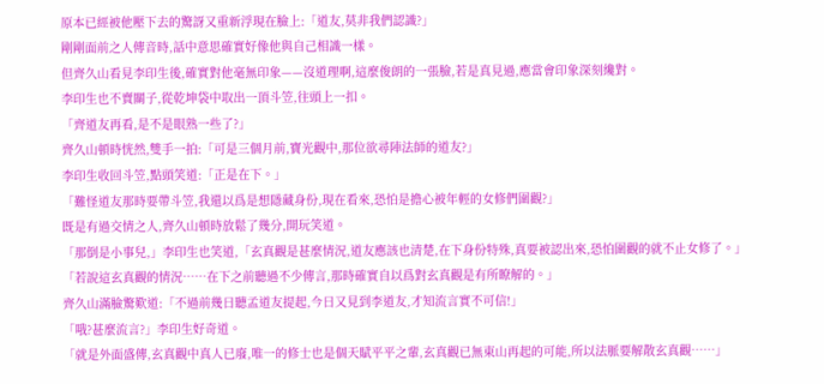原本已經被他壓下去的驚訝又重新浮現在臉上:「道友,莫非我們認識?」
剛剛面前之人傳音時,話中意思確實好像他與自己相識一樣。
但齊久山看見李印生後,確實對他毫無印象——沒道理啊,這麼俊朗的一張臉,若是真見過,應當會印象深刻纔對。
李印生也不賣關子,從乾坤袋中取出一頂斗笠,往頭上一扣。
「齊道友再看,是不是眼熟一些了?」
齊久山頓時恍然,雙手一拍:「可是三個月前,寶光觀中,那位欲尋陣法師的道友?」
李印生收回斗笠,點頭笑道:「正是在下。」
「難怪道友那時要帶斗笠,我還以爲是想隱藏身份,現在看來,恐怕是擔心被年輕的女修們圍觀?」
既是有過交情之人,齊久山頓時放鬆了幾分,開玩笑道。
「那倒是小事兒,」李印生也笑道,「玄真觀是甚麼情況,道友應該也清楚,在下身份特殊,真要被認出來,恐怕圍觀的就不止女修了。」
「若說這玄真觀的情況……在下之前聽過不少傳言,那時確實自以爲對玄真觀是有所瞭解的。」
齊久山滿臉驚歎道:「不過前幾日聽孟道友提起,今日又見到李道友,才知流言實不可信!」
「哦?甚麼流言?」李印生好奇道。
「就是外面盛傳,玄真觀中真人已廢,唯一的修士也是個天賦平平之輩,玄真觀已無東山再起的可能,所以法脈要解散玄真觀……」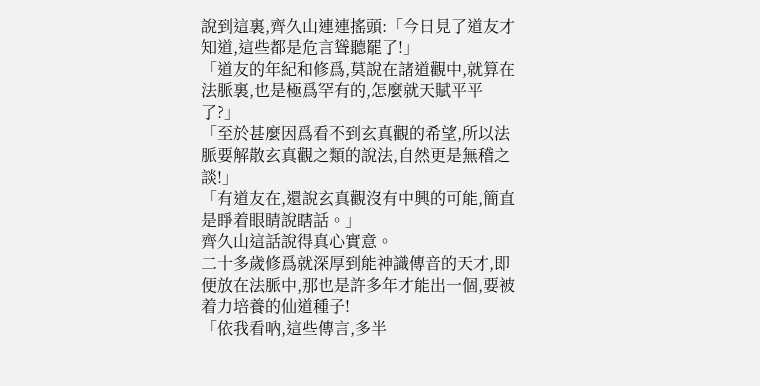說到這裏,齊久山連連搖頭:「今日見了道友才知道,這些都是危言聳聽罷了!」
「道友的年紀和修爲,莫說在諸道觀中,就算在法脈裏,也是極爲罕有的,怎麼就天賦平平了?」
「至於甚麼因爲看不到玄真觀的希望,所以法脈要解散玄真觀之類的說法,自然更是無稽之談!」
「有道友在,還說玄真觀沒有中興的可能,簡直是睜着眼睛說瞎話。」
齊久山這話說得真心實意。
二十多歲修爲就深厚到能神識傳音的天才,即便放在法脈中,那也是許多年才能出一個,要被着力培養的仙道種子!
「依我看吶,這些傳言,多半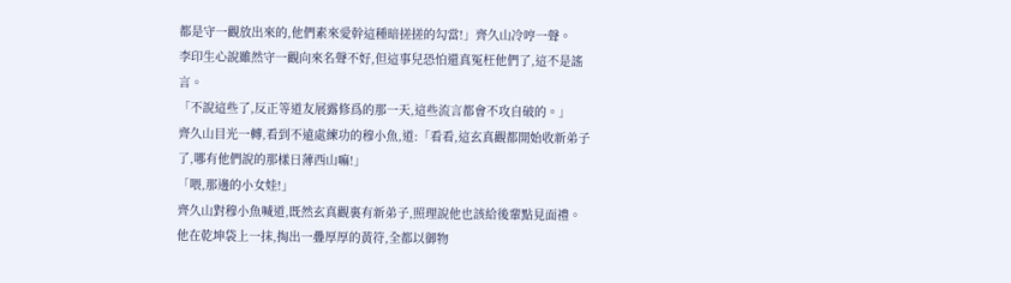都是守一觀放出來的,他們素來愛幹這種暗搓搓的勾當!」齊久山冷哼一聲。
李印生心說雖然守一觀向來名聲不好,但這事兒恐怕還真冤枉他們了,這不是謠言。
「不說這些了,反正等道友展露修爲的那一天,這些流言都會不攻自破的。」
齊久山目光一轉,看到不遠處練功的穆小魚,道:「看看,這玄真觀都開始收新弟子了,哪有他們說的那樣日薄西山嘛!」
「喂,那邊的小女娃!」
齊久山對穆小魚喊道,既然玄真觀裏有新弟子,照理說他也該給後輩點見面禮。
他在乾坤袋上一抹,掏出一疊厚厚的黃符,全都以御物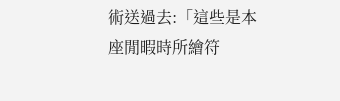術送過去:「這些是本座閒暇時所繪符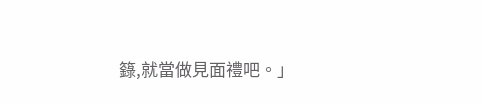籙,就當做見面禮吧。」